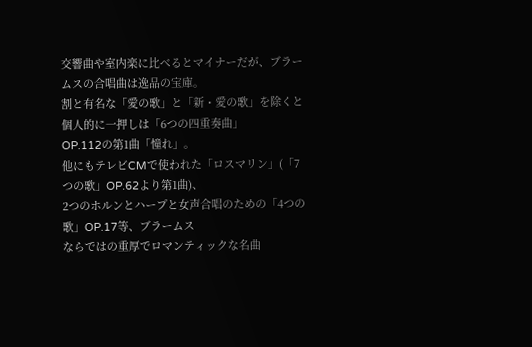交響曲や室内楽に比べるとマイナーだが、ブラームスの合唱曲は逸品の宝庫。
割と有名な「愛の歌」と「新・愛の歌」を除くと個人的に一押しは「6つの四重奏曲」
OP.112の第1曲「憧れ」。
他にもテレビCMで使われた「ロスマリン」(「7つの歌」OP.62より第1曲)、
2つのホルンとハープと女声合唱のための「4つの歌」OP.17等、ブラームス
ならではの重厚でロマンティックな名曲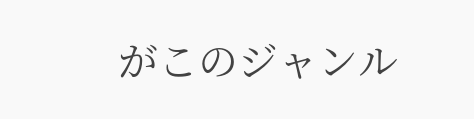がこのジャンル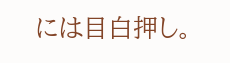には目白押し。